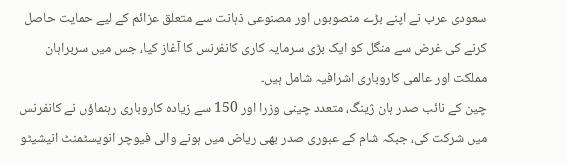سعودی عرب نے اپنے بڑے منصوبوں اور مصنوعی ذہانت سے متعلق عزائم کے لیے حمایت حاصل کرنے کی غرض سے منگل کو ایک بڑی سرمایہ کاری کانفرنس کا آغاز کیا، جس میں سربراہان مملکت اور عالمی کاروباری اشرافیہ شامل ہیں۔
چین کے نائب صدر ہان ژینگ، متعدد چینی وزرا اور 150 سے زیادہ کاروباری رہنماؤں نے کانفرنس میں شرکت کی، جبکہ شام کے عبوری صدر بھی ریاض میں ہونے والی فیوچر انویسٹمنٹ انیشیٹو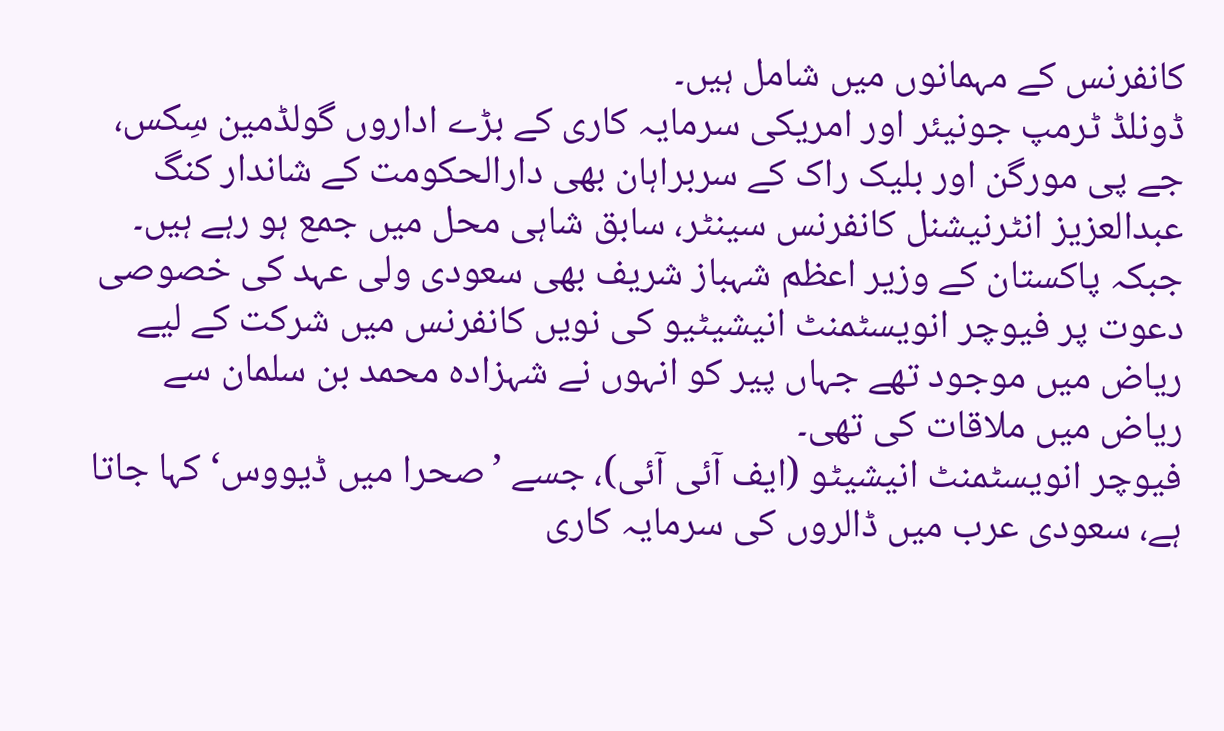کانفرنس کے مہمانوں میں شامل ہیں۔
ڈونلڈ ٹرمپ جونیئر اور امریکی سرمایہ کاری کے بڑے اداروں گولڈمین سِکس، جے پی مورگن اور بلیک راک کے سربراہان بھی دارالحکومت کے شاندار کنگ عبدالعزیز انٹرنیشنل کانفرنس سینٹر، سابق شاہی محل میں جمع ہو رہے ہیں۔
جبکہ پاکستان کے وزیر اعظم شہباز شریف بھی سعودی ولی عہد کی خصوصی دعوت پر فیوچر انویسٹمنٹ انیشیٹیو کی نویں کانفرنس میں شرکت کے لیے ریاض میں موجود تھے جہاں پیر کو انہوں نے شہزادہ محمد بن سلمان سے ریاض میں ملاقات کی تھی۔
فیوچر انویسٹمنٹ انیشیٹو (ایف آئی آئی)، جسے ’صحرا میں ڈیووس‘ کہا جاتا ہے، سعودی عرب میں ڈالروں کی سرمایہ کاری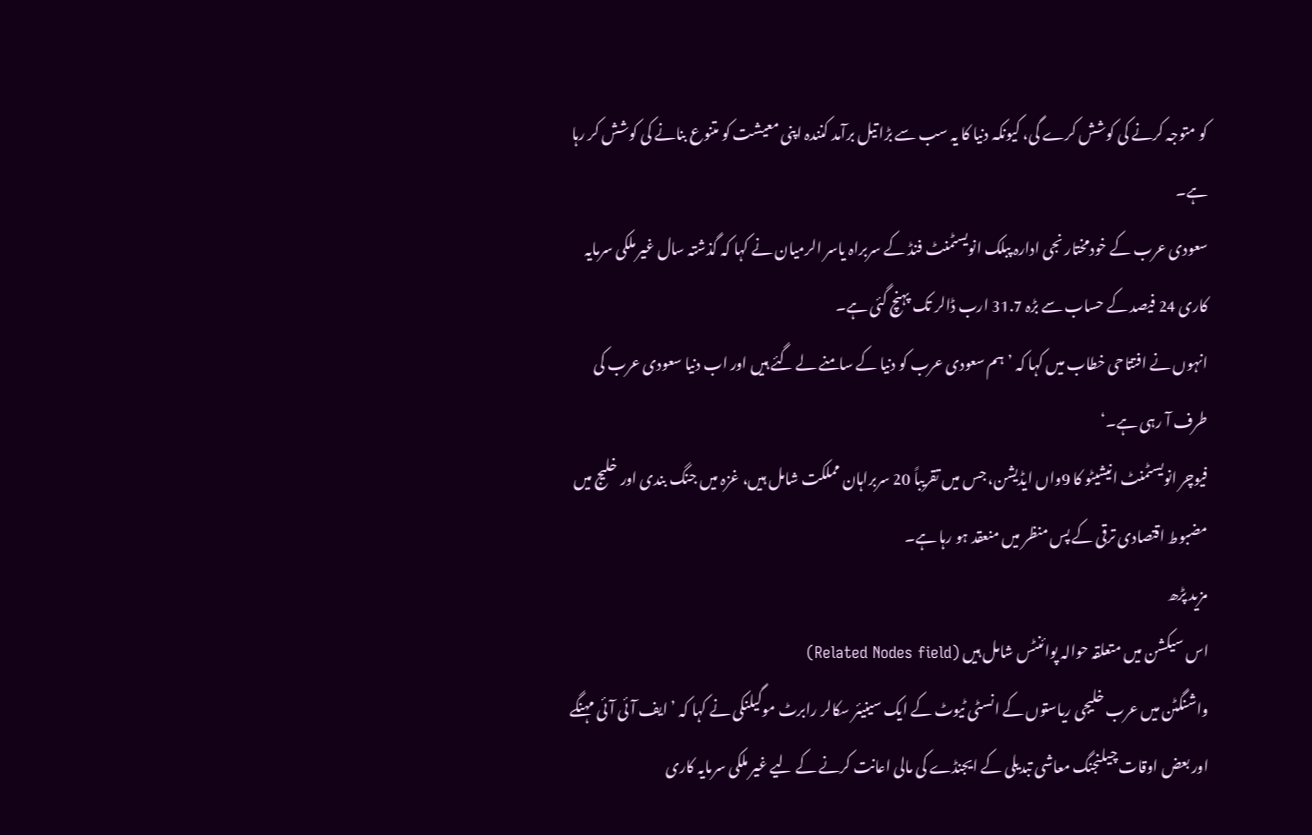کو متوجہ کرنے کی کوشش کرے گی، کیونکہ دنیا کا یہ سب سے بڑا تیل برآمد کنندہ اپنی معیشت کو متنوع بنانے کی کوشش کر رہا ہے۔
سعودی عرب کے خودمختار نجی ادارہ پبلک انویسٹمنٹ فنڈ کے سربراہ یاسر الرمیان نے کہا کہ گذشتہ سال غیر ملکی سرمایہ کاری 24 فیصد کے حساب سے بڑہ 31.7 ارب ڈالر تک پہنچ گئی ہے۔
انہوں نے افتتاحی خطاب میں کہا کہ ’ہم سعودی عرب کو دنیا کے سامنے لے گئے ہیں اور اب دنیا سعودی عرب کی طرف آ رہی ہے۔‘
فیوچر انویسٹمنٹ انیشیٹو کا 9واں ایڈیشن، جس میں تقریباً 20 سربراہان مملکت شامل ہیں، غزہ میں جنگ بندی اور خلیج میں مضبوط اقتصادی ترقی کے پس منظر میں منعقد ہو رہا ہے۔
مزید پڑھ
اس سیکشن میں متعلقہ حوالہ پوائنٹس شامل ہیں (Related Nodes field)
واشنگٹن میں عرب خلیجی ریاستوں کے انسٹی ٹیوٹ کے ایک سینیئر سکالر رابرٹ موگیلنکی نے کہا کہ ’ایف آئی آئی مہنگے اور بعض اوقات چیلنجنگ معاشی تبدیلی کے ایجنڈے کی مالی اعانت کرنے کے لیے غیر ملکی سرمایہ کاری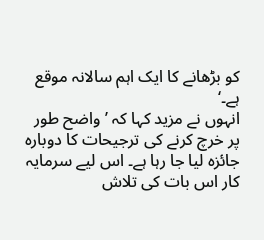کو بڑھانے کا ایک اہم سالانہ موقع ہے۔‘
انہوں نے مزید کہا کہ ’واضح طور پر خرچ کرنے کی ترجیحات کا دوبارہ جائزہ لیا جا رہا ہے۔ اس لیے سرمایہ کار اس بات کی تلاش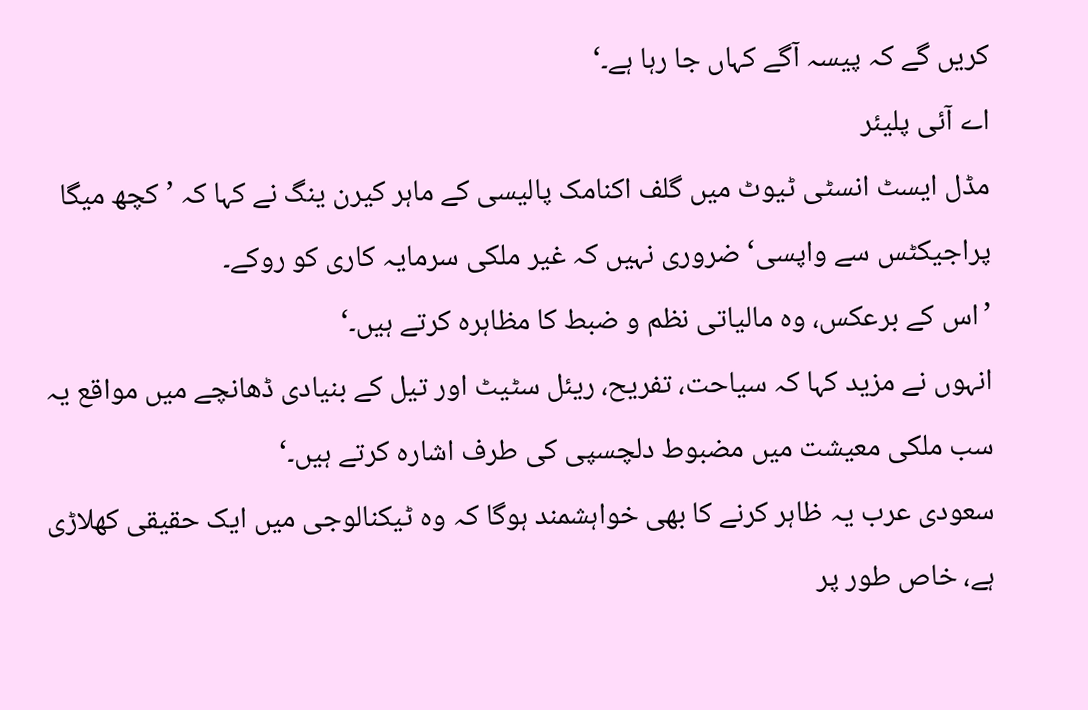کریں گے کہ پیسہ آگے کہاں جا رہا ہے۔‘
اے آئی پلیئر
مڈل ایسٹ انسٹی ٹیوٹ میں گلف اکنامک پالیسی کے ماہر کیرن ینگ نے کہا کہ ’کچھ میگا پراجیکٹس سے واپسی‘ ضروری نہیں کہ غیر ملکی سرمایہ کاری کو روکے۔
’اس کے برعکس، وہ مالیاتی نظم و ضبط کا مظاہرہ کرتے ہیں۔‘
انہوں نے مزید کہا کہ سیاحت، تفریح، ریئل سٹیٹ اور تیل کے بنیادی ڈھانچے میں مواقع یہ سب ملکی معیشت میں مضبوط دلچسپی کی طرف اشارہ کرتے ہیں۔‘
سعودی عرب یہ ظاہر کرنے کا بھی خواہشمند ہوگا کہ وہ ٹیکنالوجی میں ایک حقیقی کھلاڑی ہے، خاص طور پر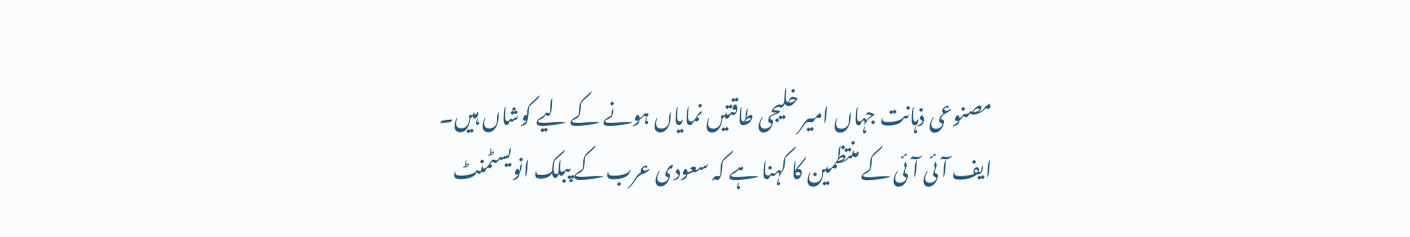مصنوعی ذہانت جہاں امیر خلیجی طاقتیں نمایاں ہونے کے لیے کوشاں ہیں۔
ایف آئی آئی کے منتظمین کا کہنا ہے کہ سعودی عرب کے پبلک انویسٹمنٹ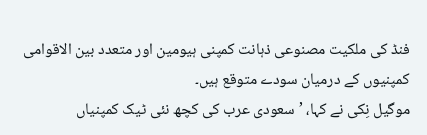فنڈ کی ملکیت مصنوعی ذہانت کمپنی ہیومین اور متعدد بین الاقوامی کمپنیوں کے درمیان سودے متوقع ہیں۔
موگیل نِکی نے کہا، ’سعودی عرب کی کچھ نئی ٹیک کمپنیاں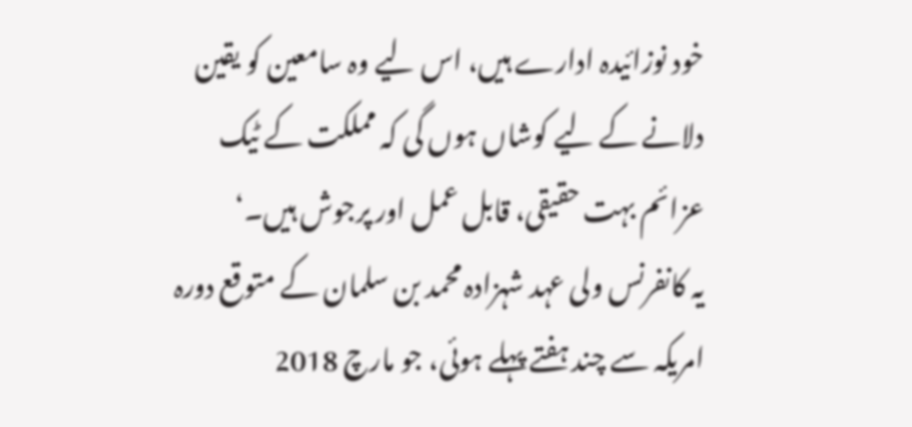خود نوزائیدہ ادارے ہیں، اس لیے وہ سامعین کو یقین دلانے کے لیے کوشاں ہوں گی کہ مملکت کے ٹیک عزائم بہت حقیقی، قابل عمل اور پرجوش ہیں۔‘
یہ کانفرنس ولی عہد شہزادہ محمد بن سلمان کے متوقع دورہ امریکہ سے چند ہفتے پہلے ہوئی، جو مارچ 2018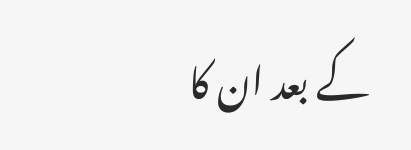کے بعد ان کا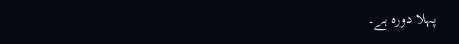پہلا دورہ ہے۔